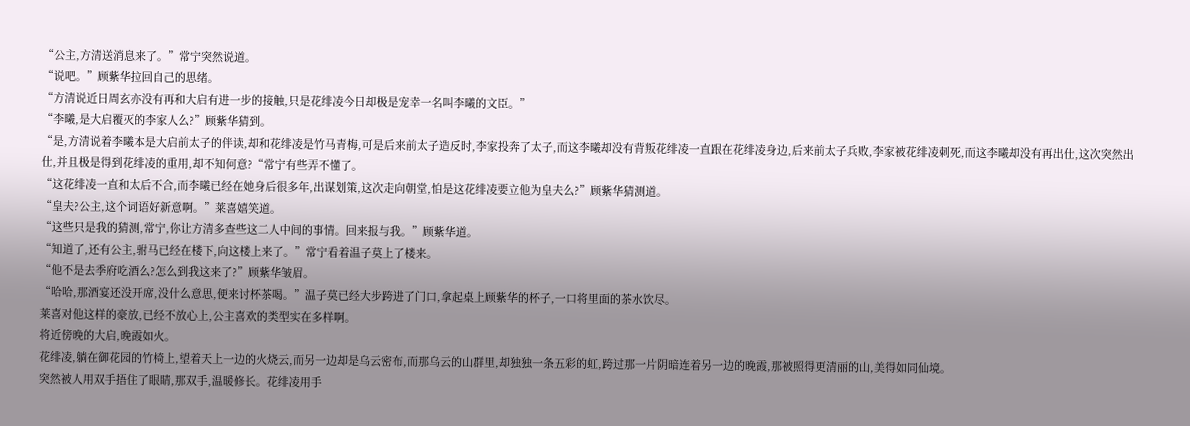“公主,方清送消息来了。”常宁突然说道。
“说吧。”顾紫华拉回自己的思绪。
“方清说近日周玄亦没有再和大启有进一步的接触,只是花绯凌今日却极是宠幸一名叫李曦的文臣。”
“李曦,是大启覆灭的李家人么?”顾紫华猜到。
“是,方清说着李曦本是大启前太子的伴读,却和花绯凌是竹马青梅,可是后来前太子造反时,李家投奔了太子,而这李曦却没有背叛花绯凌一直跟在花绯凌身边,后来前太子兵败,李家被花绯凌刺死,而这李曦却没有再出仕,这次突然出仕,并且极是得到花绯凌的重用,却不知何意?“常宁有些弄不懂了。
“这花绯凌一直和太后不合,而李曦已经在她身后很多年,出谋划策,这次走向朝堂,怕是这花绯凌要立他为皇夫么?”顾紫华猜测道。
“皇夫?公主,这个词语好新意啊。”莱喜嬉笑道。
“这些只是我的猜测,常宁,你让方清多查些这二人中间的事情。回来报与我。”顾紫华道。
“知道了,还有公主,驸马已经在楼下,向这楼上来了。”常宁看着温子莫上了楼来。
“他不是去季府吃酒么?怎么到我这来了?”顾紫华皱眉。
“哈哈,那酒宴还没开席,没什么意思,便来讨杯茶喝。”温子莫已经大步跨进了门口,拿起桌上顾紫华的杯子,一口将里面的茶水饮尽。
莱喜对他这样的豪放,已经不放心上,公主喜欢的类型实在多样啊。
将近傍晚的大启,晚霞如火。
花绯凌,躺在御花园的竹椅上,望着天上一边的火烧云,而另一边却是乌云密布,而那乌云的山群里,却独独一条五彩的虹,跨过那一片阴暗连着另一边的晚霞,那被照得更清丽的山,美得如同仙境。
突然被人用双手捂住了眼睛,那双手,温暖修长。花绯凌用手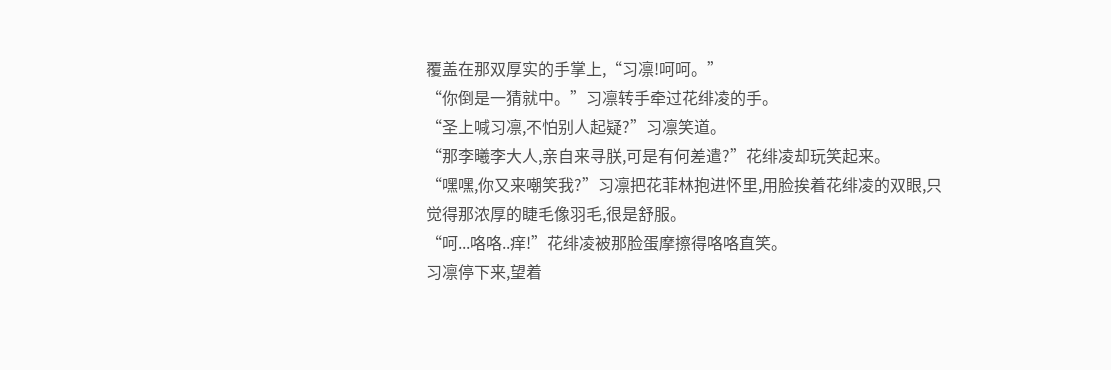覆盖在那双厚实的手掌上,“习凛!呵呵。”
“你倒是一猜就中。”习凛转手牵过花绯凌的手。
“圣上喊习凛,不怕别人起疑?”习凛笑道。
“那李曦李大人,亲自来寻朕,可是有何差遣?”花绯凌却玩笑起来。
“嘿嘿,你又来嘲笑我?”习凛把花菲林抱进怀里,用脸挨着花绯凌的双眼,只觉得那浓厚的睫毛像羽毛,很是舒服。
“呵...咯咯..痒!”花绯凌被那脸蛋摩擦得咯咯直笑。
习凛停下来,望着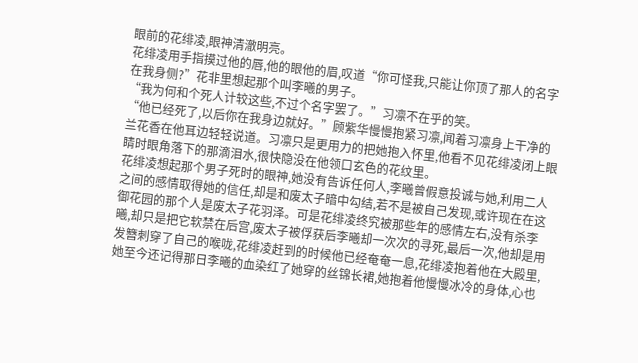眼前的花绯凌,眼神清澈明亮。
花绯凌用手指摸过他的唇,他的眼他的眉,叹道“你可怪我,只能让你顶了那人的名字在我身侧?”花非里想起那个叫李曦的男子。
“我为何和个死人计较这些,不过个名字罢了。”习凛不在乎的笑。
“他已经死了,以后你在我身边就好。”顾紫华慢慢抱紧习凛,闻着习凛身上干净的兰花香在他耳边轻轻说道。习凛只是更用力的把她抱入怀里,他看不见花绯凌闭上眼睛时眼角落下的那滴泪水,很快隐没在他领口玄色的花纹里。
花绯凌想起那个男子死时的眼神,她没有告诉任何人,李曦曾假意投诚与她,利用二人之间的感情取得她的信任,却是和废太子暗中勾结,若不是被自己发现,或许现在在这御花园的那个人是废太子花羽泽。可是花绯凌终究被那些年的感情左右,没有杀李曦,却只是把它软禁在后宫,废太子被俘获后李曦却一次次的寻死,最后一次,他却是用发簪刺穿了自己的喉咙,花绯凌赶到的时候他已经奄奄一息,花绯凌抱着他在大殿里,她至今还记得那日李曦的血染红了她穿的丝锦长裙,她抱着他慢慢冰冷的身体,心也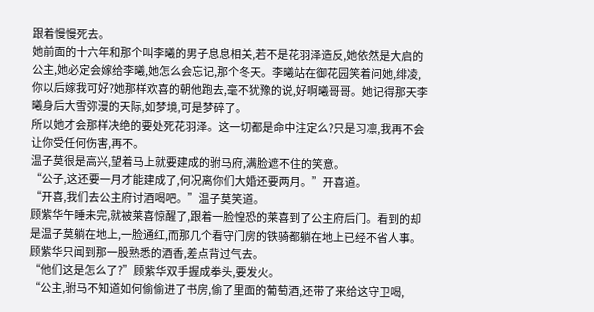跟着慢慢死去。
她前面的十六年和那个叫李曦的男子息息相关,若不是花羽泽造反,她依然是大启的公主,她必定会嫁给李曦,她怎么会忘记,那个冬天。李曦站在御花园笑着问她,绯凌,你以后嫁我可好?她那样欢喜的朝他跑去,毫不犹豫的说,好啊曦哥哥。她记得那天李曦身后大雪弥漫的天际,如梦境,可是梦碎了。
所以她才会那样决绝的要处死花羽泽。这一切都是命中注定么?只是习凛,我再不会让你受任何伤害,再不。
温子莫很是高兴,望着马上就要建成的驸马府,满脸遮不住的笑意。
“公子,这还要一月才能建成了,何况离你们大婚还要两月。”开喜道。
“开喜,我们去公主府讨酒喝吧。”温子莫笑道。
顾紫华午睡未完,就被莱喜惊醒了,跟着一脸惶恐的莱喜到了公主府后门。看到的却是温子莫躺在地上,一脸通红,而那几个看守门房的铁骑都躺在地上已经不省人事。顾紫华只闻到那一股熟悉的酒香,差点背过气去。
“他们这是怎么了?”顾紫华双手握成拳头,要发火。
“公主,驸马不知道如何偷偷进了书房,偷了里面的葡萄酒,还带了来给这守卫喝,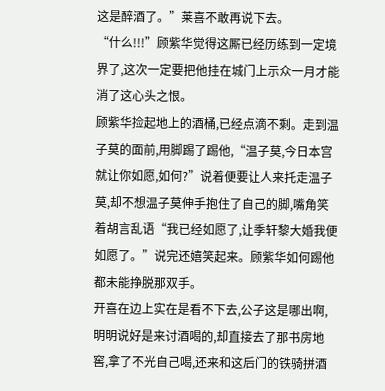这是醉酒了。”莱喜不敢再说下去。
“什么!!!”顾紫华觉得这厮已经历练到一定境界了,这次一定要把他挂在城门上示众一月才能消了这心头之恨。
顾紫华捡起地上的酒桶,已经点滴不剩。走到温子莫的面前,用脚踢了踢他,“温子莫,今日本宫就让你如愿,如何?”说着便要让人来托走温子莫,却不想温子莫伸手抱住了自己的脚,嘴角笑着胡言乱语“我已经如愿了,让季轩黎大婚我便如愿了。”说完还嬉笑起来。顾紫华如何踢他都未能挣脱那双手。
开喜在边上实在是看不下去,公子这是哪出啊,明明说好是来讨酒喝的,却直接去了那书房地窖,拿了不光自己喝,还来和这后门的铁骑拼酒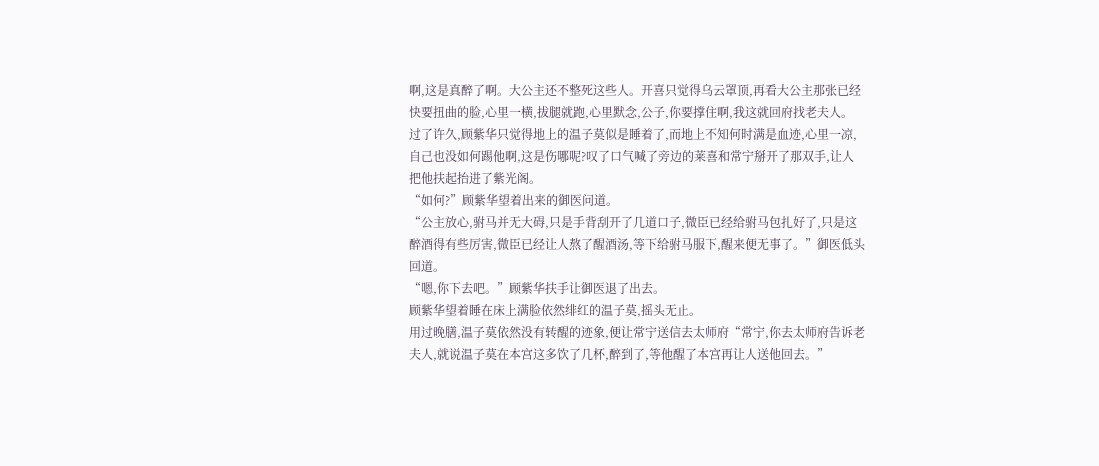啊,这是真醉了啊。大公主还不整死这些人。开喜只觉得乌云罩顶,再看大公主那张已经快要扭曲的脸,心里一横,拔腿就跑,心里默念,公子,你要撑住啊,我这就回府找老夫人。
过了许久,顾紫华只觉得地上的温子莫似是睡着了,而地上不知何时满是血迹,心里一凉,自己也没如何踢他啊,这是伤哪呢?叹了口气喊了旁边的莱喜和常宁掰开了那双手,让人把他扶起抬进了紫光阁。
“如何?”顾紫华望着出来的御医问道。
“公主放心,驸马并无大碍,只是手背刮开了几道口子,微臣已经给驸马包扎好了,只是这醉酒得有些厉害,微臣已经让人熬了醒酒汤,等下给驸马服下,醒来便无事了。”御医低头回道。
“嗯,你下去吧。”顾紫华扶手让御医退了出去。
顾紫华望着睡在床上满脸依然绯红的温子莫,摇头无止。
用过晚膳,温子莫依然没有转醒的迹象,便让常宁送信去太师府“常宁,你去太师府告诉老夫人,就说温子莫在本宫这多饮了几杯,醉到了,等他醒了本宫再让人送他回去。”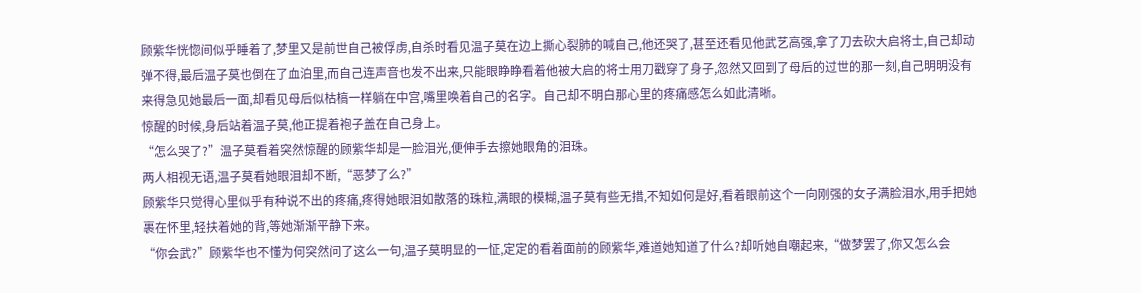顾紫华恍惚间似乎睡着了,梦里又是前世自己被俘虏,自杀时看见温子莫在边上撕心裂肺的喊自己,他还哭了,甚至还看见他武艺高强,拿了刀去砍大启将士,自己却动弹不得,最后温子莫也倒在了血泊里,而自己连声音也发不出来,只能眼睁睁看着他被大启的将士用刀戳穿了身子,忽然又回到了母后的过世的那一刻,自己明明没有来得急见她最后一面,却看见母后似枯槁一样躺在中宫,嘴里唤着自己的名字。自己却不明白那心里的疼痛感怎么如此清晰。
惊醒的时候,身后站着温子莫,他正提着袍子盖在自己身上。
“怎么哭了?”温子莫看着突然惊醒的顾紫华却是一脸泪光,便伸手去擦她眼角的泪珠。
两人相视无语,温子莫看她眼泪却不断,“恶梦了么?”
顾紫华只觉得心里似乎有种说不出的疼痛,疼得她眼泪如散落的珠粒,满眼的模糊,温子莫有些无措,不知如何是好,看着眼前这个一向刚强的女子满脸泪水,用手把她裹在怀里,轻扶着她的背,等她渐渐平静下来。
“你会武?”顾紫华也不懂为何突然问了这么一句,温子莫明显的一怔,定定的看着面前的顾紫华,难道她知道了什么?却听她自嘲起来,“做梦罢了,你又怎么会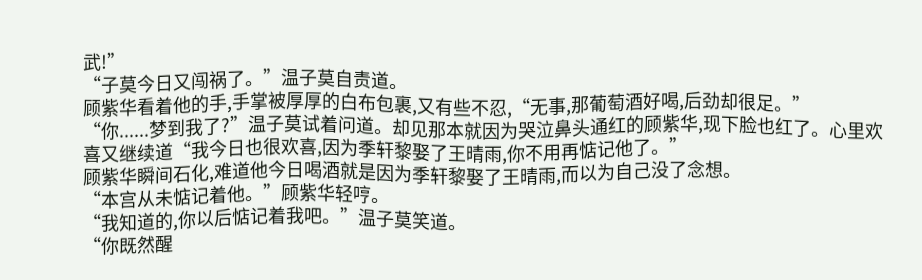武!”
“子莫今日又闯祸了。”温子莫自责道。
顾紫华看着他的手,手掌被厚厚的白布包裹,又有些不忍,“无事,那葡萄酒好喝,后劲却很足。”
“你......梦到我了?”温子莫试着问道。却见那本就因为哭泣鼻头通红的顾紫华,现下脸也红了。心里欢喜又继续道“我今日也很欢喜,因为季轩黎娶了王晴雨,你不用再惦记他了。”
顾紫华瞬间石化,难道他今日喝酒就是因为季轩黎娶了王晴雨,而以为自己没了念想。
“本宫从未惦记着他。”顾紫华轻哼。
“我知道的,你以后惦记着我吧。”温子莫笑道。
“你既然醒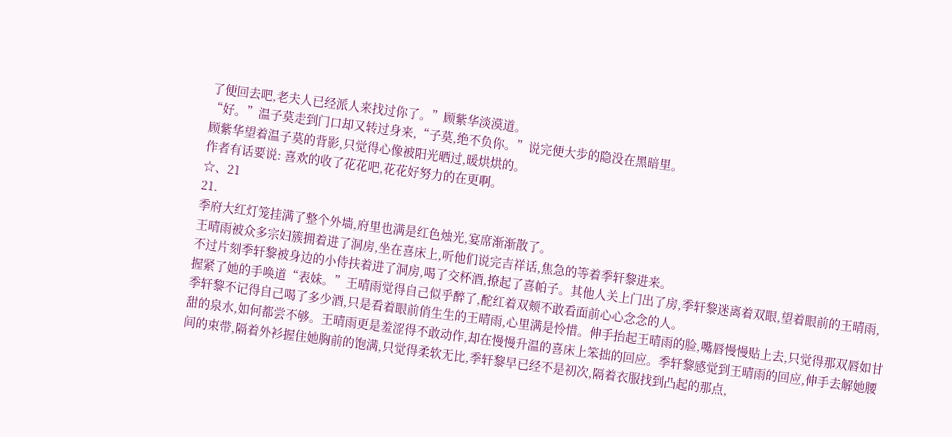了便回去吧,老夫人已经派人来找过你了。”顾紫华淡漠道。
“好。”温子莫走到门口却又转过身来,“子莫,绝不负你。”说完便大步的隐没在黑暗里。
顾紫华望着温子莫的背影,只觉得心像被阳光晒过,暖烘烘的。
作者有话要说: 喜欢的收了花花吧,花花好努力的在更啊。
☆、21
21.
季府大红灯笼挂满了整个外墙,府里也满是红色烛光,宴席渐渐散了。
王晴雨被众多宗妇簇拥着进了洞房,坐在喜床上,听他们说完吉祥话,焦急的等着季轩黎进来。
不过片刻季轩黎被身边的小侍扶着进了洞房,喝了交杯酒,撩起了喜帕子。其他人关上门出了房,季轩黎迷离着双眼,望着眼前的王晴雨,握紧了她的手唤道“表妹。”王晴雨觉得自己似乎醉了,酡红着双颊不敢看面前心心念念的人。
季轩黎不记得自己喝了多少酒,只是看着眼前俏生生的王晴雨,心里满是怜惜。伸手抬起王晴雨的脸,嘴唇慢慢贴上去,只觉得那双唇如甘甜的泉水,如何都尝不够。王晴雨更是羞涩得不敢动作,却在慢慢升温的喜床上笨拙的回应。季轩黎感觉到王晴雨的回应,伸手去解她腰间的束带,隔着外衫握住她胸前的饱满,只觉得柔软无比,季轩黎早已经不是初次,隔着衣服找到凸起的那点,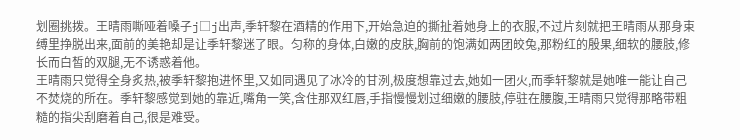划圈挑拨。王晴雨嘶哑着嗓子j□j出声,季轩黎在酒精的作用下,开始急迫的撕扯着她身上的衣服,不过片刻就把王晴雨从那身束缚里挣脱出来,面前的美艳却是让季轩黎迷了眼。匀称的身体,白嫩的皮肤,胸前的饱满如两团皎兔,那粉红的殷果,细软的腰肢,修长而白皙的双腿,无不诱惑着他。
王晴雨只觉得全身炙热,被季轩黎抱进怀里,又如同遇见了冰冷的甘洌,极度想靠过去,她如一团火,而季轩黎就是她唯一能让自己不焚烧的所在。季轩黎感觉到她的靠近,嘴角一笑,含住那双红唇,手指慢慢划过细嫩的腰肢,停驻在腰腹,王晴雨只觉得那略带粗糙的指尖刮磨着自己,很是难受。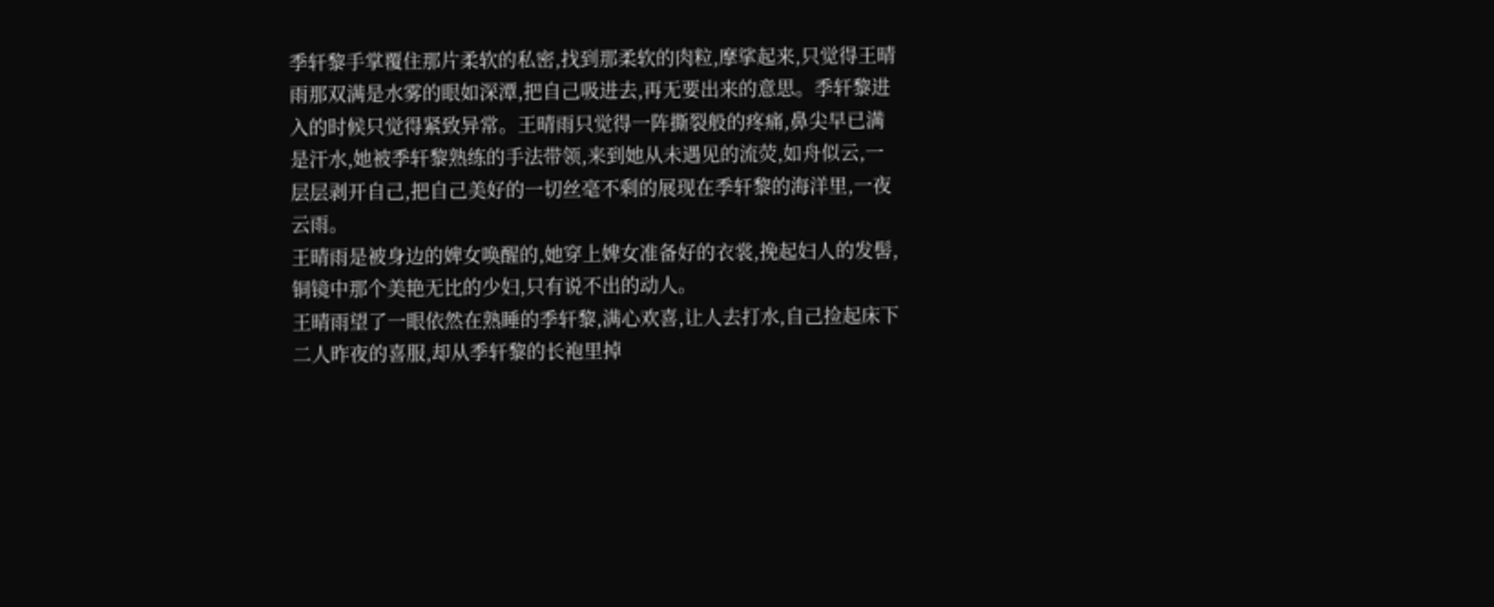季轩黎手掌覆住那片柔软的私密,找到那柔软的肉粒,摩挲起来,只觉得王晴雨那双满是水雾的眼如深潭,把自己吸进去,再无要出来的意思。季轩黎进入的时候只觉得紧致异常。王晴雨只觉得一阵撕裂般的疼痛,鼻尖早已满是汗水,她被季轩黎熟练的手法带领,来到她从未遇见的流荧,如舟似云,一层层剥开自己,把自己美好的一切丝毫不剩的展现在季轩黎的海洋里,一夜云雨。
王晴雨是被身边的婢女唤醒的,她穿上婢女准备好的衣裳,挽起妇人的发髻,铜镜中那个美艳无比的少妇,只有说不出的动人。
王晴雨望了一眼依然在熟睡的季轩黎,满心欢喜,让人去打水,自己捡起床下二人昨夜的喜服,却从季轩黎的长袍里掉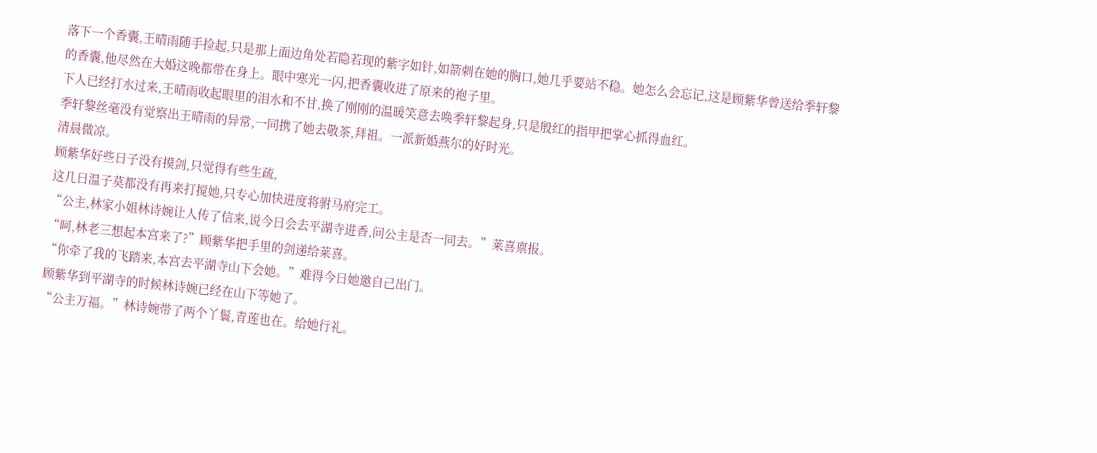落下一个香囊,王晴雨随手捡起,只是那上面边角处若隐若现的紫字如针,如箭刺在她的胸口,她几乎要站不稳。她怎么会忘记,这是顾紫华曾送给季轩黎的香囊,他尽然在大婚这晚都带在身上。眼中寒光一闪,把香囊收进了原来的袍子里。
下人已经打水过来,王晴雨收起眼里的泪水和不甘,换了刚刚的温暖笑意去唤季轩黎起身,只是殷红的指甲把掌心抓得血红。
季轩黎丝毫没有觉察出王晴雨的异常,一同携了她去敬茶,拜祖。一派新婚燕尔的好时光。
清晨微凉。
顾紫华好些日子没有摸剑,只觉得有些生疏,
这几日温子莫都没有再来打搅她,只专心加快进度将驸马府完工。
“公主,林家小姐林诗婉让人传了信来,说今日会去平湖寺进香,问公主是否一同去。”莱喜禀报。
“呵,林老三想起本宫来了?”顾紫华把手里的剑递给莱喜。
“你牵了我的飞踏来,本宫去平湖寺山下会她。”难得今日她邀自己出门。
顾紫华到平湖寺的时候林诗婉已经在山下等她了。
“公主万福。”林诗婉带了两个丫鬟,青莲也在。给她行礼。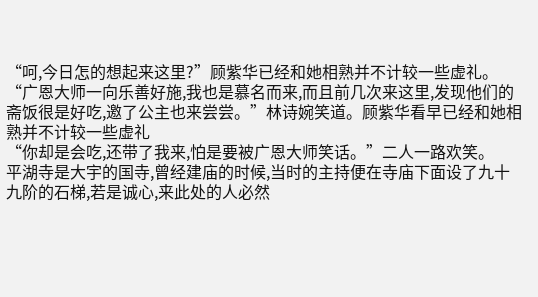“呵,今日怎的想起来这里?”顾紫华已经和她相熟并不计较一些虚礼。
“广恩大师一向乐善好施,我也是慕名而来,而且前几次来这里,发现他们的斋饭很是好吃,邀了公主也来尝尝。”林诗婉笑道。顾紫华看早已经和她相熟并不计较一些虚礼
“你却是会吃,还带了我来,怕是要被广恩大师笑话。”二人一路欢笑。
平湖寺是大宇的国寺,曾经建庙的时候,当时的主持便在寺庙下面设了九十九阶的石梯,若是诚心,来此处的人必然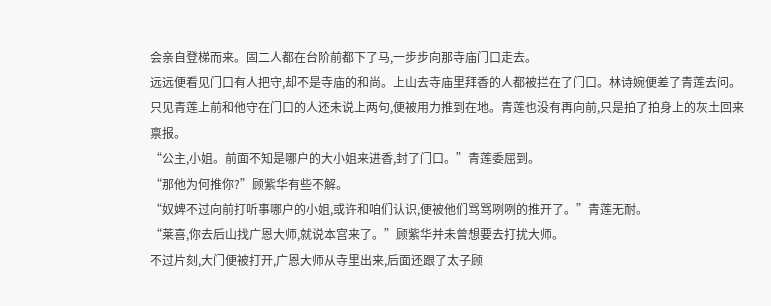会亲自登梯而来。固二人都在台阶前都下了马,一步步向那寺庙门口走去。
远远便看见门口有人把守,却不是寺庙的和尚。上山去寺庙里拜香的人都被拦在了门口。林诗婉便差了青莲去问。只见青莲上前和他守在门口的人还未说上两句,便被用力推到在地。青莲也没有再向前,只是拍了拍身上的灰土回来禀报。
“公主,小姐。前面不知是哪户的大小姐来进香,封了门口。”青莲委屈到。
“那他为何推你?”顾紫华有些不解。
“奴婢不过向前打听事哪户的小姐,或许和咱们认识,便被他们骂骂咧咧的推开了。”青莲无耐。
“莱喜,你去后山找广恩大师,就说本宫来了。”顾紫华并未曾想要去打扰大师。
不过片刻,大门便被打开,广恩大师从寺里出来,后面还跟了太子顾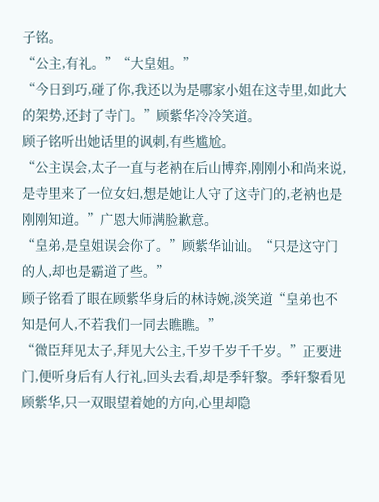子铭。
“公主,有礼。”“大皇姐。”
“今日到巧,碰了你,我还以为是哪家小姐在这寺里,如此大的架势,还封了寺门。”顾紫华冷冷笑道。
顾子铭听出她话里的讽刺,有些尴尬。
“公主误会,太子一直与老衲在后山博弈,刚刚小和尚来说,是寺里来了一位女妇,想是她让人守了这寺门的,老衲也是刚刚知道。”广恩大师满脸歉意。
“皇弟,是皇姐误会你了。”顾紫华讪讪。“只是这守门的人,却也是霸道了些。”
顾子铭看了眼在顾紫华身后的林诗婉,淡笑道“皇弟也不知是何人,不若我们一同去瞧瞧。”
“微臣拜见太子,拜见大公主,千岁千岁千千岁。”正要进门,便听身后有人行礼,回头去看,却是季轩黎。季轩黎看见顾紫华,只一双眼望着她的方向,心里却隐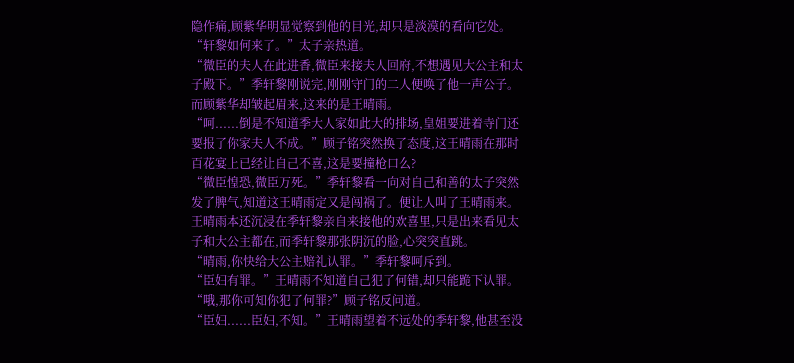隐作痛,顾紫华明显觉察到他的目光,却只是淡漠的看向它处。
“轩黎如何来了。”太子亲热道。
“微臣的夫人在此进香,微臣来接夫人回府,不想遇见大公主和太子殿下。”季轩黎刚说完,刚刚守门的二人便唤了他一声公子。而顾紫华却皱起眉来,这来的是王晴雨。
“呵......倒是不知道季大人家如此大的排场,皇姐要进着寺门还要报了你家夫人不成。”顾子铭突然换了态度,这王晴雨在那时百花宴上已经让自己不喜,这是要撞枪口么?
“微臣惶恐,微臣万死。”季轩黎看一向对自己和善的太子突然发了脾气,知道这王晴雨定又是闯祸了。便让人叫了王晴雨来。
王晴雨本还沉浸在季轩黎亲自来接他的欢喜里,只是出来看见太子和大公主都在,而季轩黎那张阴沉的脸,心突突直跳。
“晴雨,你快给大公主赔礼认罪。”季轩黎呵斥到。
“臣妇有罪。”王晴雨不知道自己犯了何错,却只能跪下认罪。
“哦,那你可知你犯了何罪?”顾子铭反问道。
“臣妇......臣妇,不知。”王晴雨望着不远处的季轩黎,他甚至没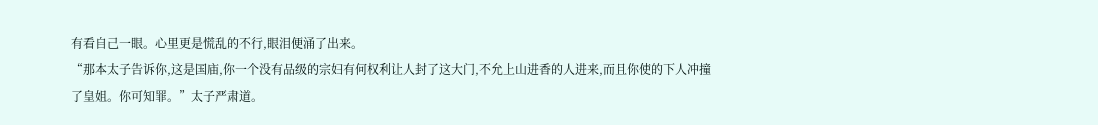有看自己一眼。心里更是慌乱的不行,眼泪便涌了出来。
“那本太子告诉你,这是国庙,你一个没有品级的宗妇有何权利让人封了这大门,不允上山进香的人进来,而且你使的下人冲撞了皇姐。你可知罪。”太子严肃道。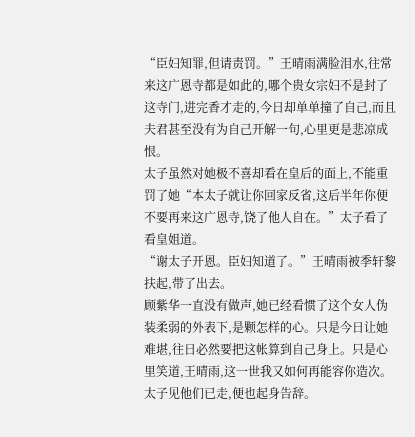“臣妇知罪,但请责罚。”王晴雨满脸泪水,往常来这广恩寺都是如此的,哪个贵女宗妇不是封了这寺门,进完香才走的,今日却单单撞了自己,而且夫君甚至没有为自己开解一句,心里更是悲凉成恨。
太子虽然对她极不喜却看在皇后的面上,不能重罚了她“本太子就让你回家反省,这后半年你便不要再来这广恩寺,饶了他人自在。”太子看了看皇姐道。
“谢太子开恩。臣妇知道了。”王晴雨被季轩黎扶起,带了出去。
顾紫华一直没有做声,她已经看惯了这个女人伪装柔弱的外表下,是颗怎样的心。只是今日让她难堪,往日必然要把这帐算到自己身上。只是心里笑道,王晴雨,这一世我又如何再能容你造次。
太子见他们已走,便也起身告辞。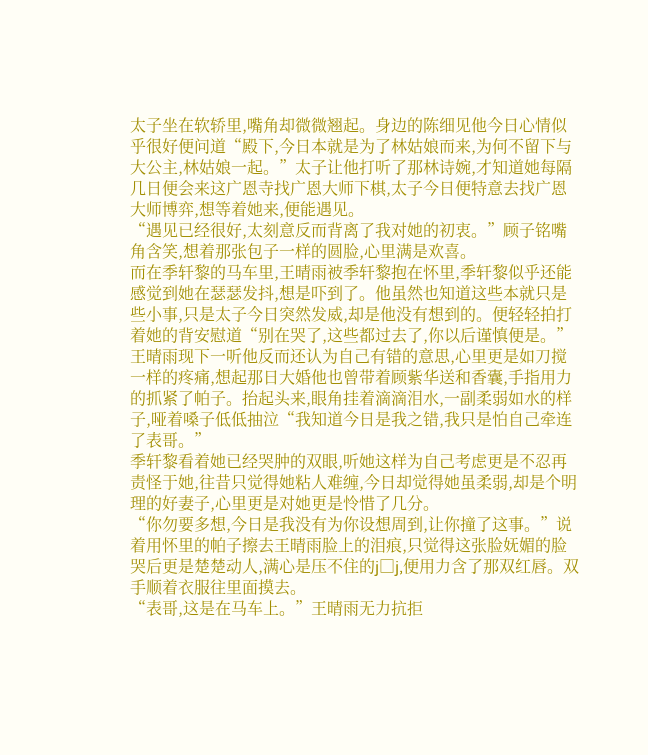太子坐在软轿里,嘴角却微微翘起。身边的陈细见他今日心情似乎很好便问道“殿下,今日本就是为了林姑娘而来,为何不留下与大公主,林姑娘一起。”太子让他打听了那林诗婉,才知道她每隔几日便会来这广恩寺找广恩大师下棋,太子今日便特意去找广恩大师博弈,想等着她来,便能遇见。
“遇见已经很好,太刻意反而背离了我对她的初衷。”顾子铭嘴角含笑,想着那张包子一样的圆脸,心里满是欢喜。
而在季轩黎的马车里,王晴雨被季轩黎抱在怀里,季轩黎似乎还能感觉到她在瑟瑟发抖,想是吓到了。他虽然也知道这些本就只是些小事,只是太子今日突然发威,却是他没有想到的。便轻轻拍打着她的背安慰道“别在哭了,这些都过去了,你以后谨慎便是。”
王晴雨现下一听他反而还认为自己有错的意思,心里更是如刀搅一样的疼痛,想起那日大婚他也曾带着顾紫华送和香囊,手指用力的抓紧了帕子。抬起头来,眼角挂着滴滴泪水,一副柔弱如水的样子,哑着嗓子低低抽泣“我知道今日是我之错,我只是怕自己牵连了表哥。”
季轩黎看着她已经哭肿的双眼,听她这样为自己考虑更是不忍再责怪于她,往昔只觉得她粘人难缠,今日却觉得她虽柔弱,却是个明理的好妻子,心里更是对她更是怜惜了几分。
“你勿要多想,今日是我没有为你设想周到,让你撞了这事。”说着用怀里的帕子擦去王晴雨脸上的泪痕,只觉得这张脸妩媚的脸哭后更是楚楚动人,满心是压不住的j□j,便用力含了那双红唇。双手顺着衣服往里面摸去。
“表哥,这是在马车上。”王晴雨无力抗拒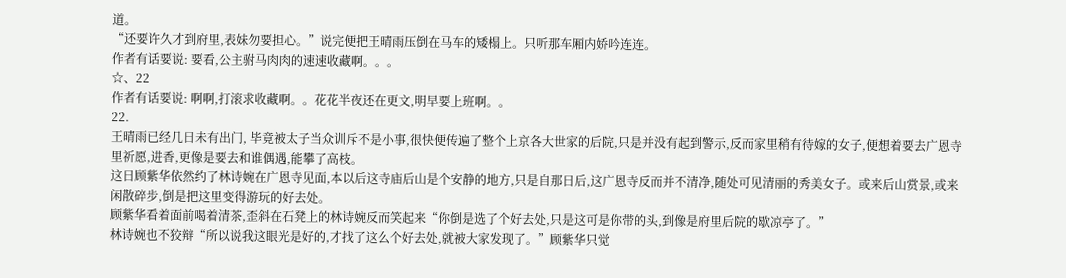道。
“还要许久才到府里,表妹勿要担心。”说完便把王晴雨压倒在马车的矮榻上。只听那车厢内娇吟连连。
作者有话要说: 要看,公主驸马肉肉的速速收藏啊。。。
☆、22
作者有话要说: 啊啊,打滚求收藏啊。。花花半夜还在更文,明早要上班啊。。
22.
王晴雨已经几日未有出门, 毕竟被太子当众训斥不是小事,很快便传遍了整个上京各大世家的后院,只是并没有起到警示,反而家里稍有待嫁的女子,便想着要去广恩寺里祈愿,进香,更像是要去和谁偶遇,能攀了高枝。
这日顾紫华依然约了林诗婉在广恩寺见面,本以后这寺庙后山是个安静的地方,只是自那日后,这广恩寺反而并不清净,随处可见清丽的秀美女子。或来后山赏景,或来闲散碎步,倒是把这里变得游玩的好去处。
顾紫华看着面前喝着清茶,歪斜在石凳上的林诗婉反而笑起来“你倒是选了个好去处,只是这可是你带的头,到像是府里后院的歇凉亭了。”
林诗婉也不狡辩“所以说我这眼光是好的,才找了这么个好去处,就被大家发现了。”顾紫华只觉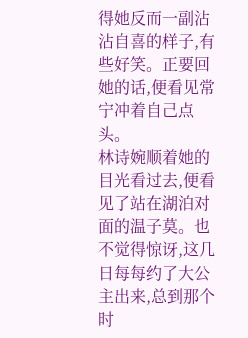得她反而一副沾沾自喜的样子,有些好笑。正要回她的话,便看见常宁冲着自己点头。
林诗婉顺着她的目光看过去,便看见了站在湖泊对面的温子莫。也不觉得惊讶,这几日每每约了大公主出来,总到那个时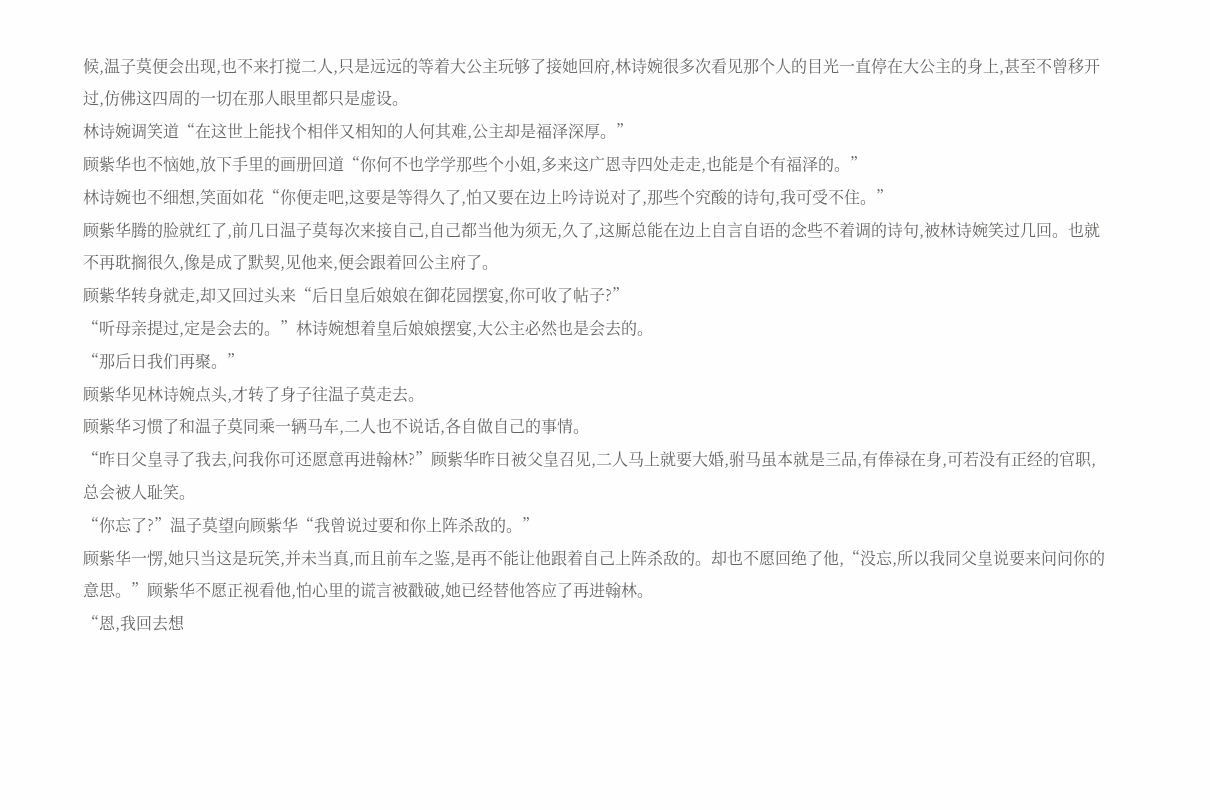候,温子莫便会出现,也不来打搅二人,只是远远的等着大公主玩够了接她回府,林诗婉很多次看见那个人的目光一直停在大公主的身上,甚至不曾移开过,仿佛这四周的一切在那人眼里都只是虚设。
林诗婉调笑道“在这世上能找个相伴又相知的人何其难,公主却是福泽深厚。”
顾紫华也不恼她,放下手里的画册回道“你何不也学学那些个小姐,多来这广恩寺四处走走,也能是个有福泽的。”
林诗婉也不细想,笑面如花“你便走吧,这要是等得久了,怕又要在边上吟诗说对了,那些个究酸的诗句,我可受不住。”
顾紫华腾的脸就红了,前几日温子莫每次来接自己,自己都当他为须无,久了,这厮总能在边上自言自语的念些不着调的诗句,被林诗婉笑过几回。也就不再耽搁很久,像是成了默契,见他来,便会跟着回公主府了。
顾紫华转身就走,却又回过头来“后日皇后娘娘在御花园摆宴,你可收了帖子?”
“听母亲提过,定是会去的。”林诗婉想着皇后娘娘摆宴,大公主必然也是会去的。
“那后日我们再聚。”
顾紫华见林诗婉点头,才转了身子往温子莫走去。
顾紫华习惯了和温子莫同乘一辆马车,二人也不说话,各自做自己的事情。
“昨日父皇寻了我去,问我你可还愿意再进翰林?”顾紫华昨日被父皇召见,二人马上就要大婚,驸马虽本就是三品,有俸禄在身,可若没有正经的官职,总会被人耻笑。
“你忘了?”温子莫望向顾紫华“我曾说过要和你上阵杀敌的。”
顾紫华一愣,她只当这是玩笑,并未当真,而且前车之鉴,是再不能让他跟着自己上阵杀敌的。却也不愿回绝了他,“没忘,所以我同父皇说要来问问你的意思。”顾紫华不愿正视看他,怕心里的谎言被戳破,她已经替他答应了再进翰林。
“恩,我回去想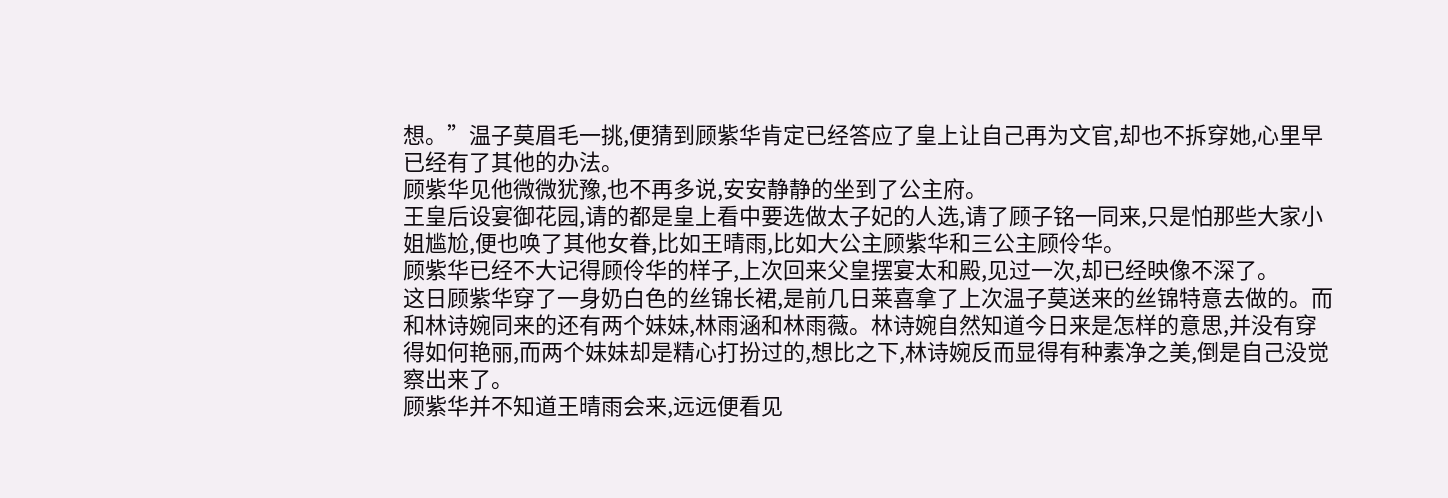想。”温子莫眉毛一挑,便猜到顾紫华肯定已经答应了皇上让自己再为文官,却也不拆穿她,心里早已经有了其他的办法。
顾紫华见他微微犹豫,也不再多说,安安静静的坐到了公主府。
王皇后设宴御花园,请的都是皇上看中要选做太子妃的人选,请了顾子铭一同来,只是怕那些大家小姐尴尬,便也唤了其他女眷,比如王晴雨,比如大公主顾紫华和三公主顾伶华。
顾紫华已经不大记得顾伶华的样子,上次回来父皇摆宴太和殿,见过一次,却已经映像不深了。
这日顾紫华穿了一身奶白色的丝锦长裙,是前几日莱喜拿了上次温子莫送来的丝锦特意去做的。而和林诗婉同来的还有两个妹妹,林雨涵和林雨薇。林诗婉自然知道今日来是怎样的意思,并没有穿得如何艳丽,而两个妹妹却是精心打扮过的,想比之下,林诗婉反而显得有种素净之美,倒是自己没觉察出来了。
顾紫华并不知道王晴雨会来,远远便看见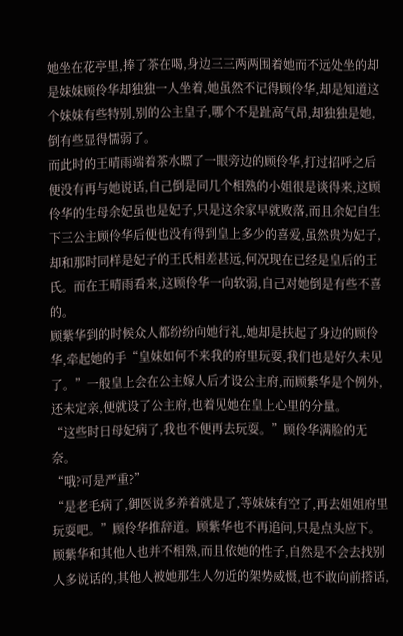她坐在花亭里,捧了茶在喝,身边三三两两围着她而不远处坐的却是妹妹顾伶华却独独一人坐着,她虽然不记得顾伶华,却是知道这个妹妹有些特别,别的公主皇子,哪个不是趾高气昂,却独独是她,倒有些显得懦弱了。
而此时的王晴雨端着茶水瞟了一眼旁边的顾伶华,打过招呼之后便没有再与她说话,自己倒是同几个相熟的小姐很是谈得来,这顾伶华的生母余妃虽也是妃子,只是这余家早就败落,而且余妃自生下三公主顾伶华后便也没有得到皇上多少的喜爱,虽然贵为妃子,却和那时同样是妃子的王氏相差甚远,何况现在已经是皇后的王氏。而在王晴雨看来,这顾伶华一向软弱,自己对她倒是有些不喜的。
顾紫华到的时候众人都纷纷向她行礼,她却是扶起了身边的顾伶华,牵起她的手“皇妹如何不来我的府里玩耍,我们也是好久未见了。”一般皇上会在公主嫁人后才设公主府,而顾紫华是个例外,还未定亲,便就设了公主府,也着见她在皇上心里的分量。
“这些时日母妃病了,我也不便再去玩耍。”顾伶华满脸的无奈。
“哦?可是严重?”
“是老毛病了,御医说多养着就是了,等妹妹有空了,再去姐姐府里玩耍吧。”顾伶华推辞道。顾紫华也不再追问,只是点头应下。
顾紫华和其他人也并不相熟,而且依她的性子,自然是不会去找别人多说话的,其他人被她那生人勿近的架势威慑,也不敢向前搭话,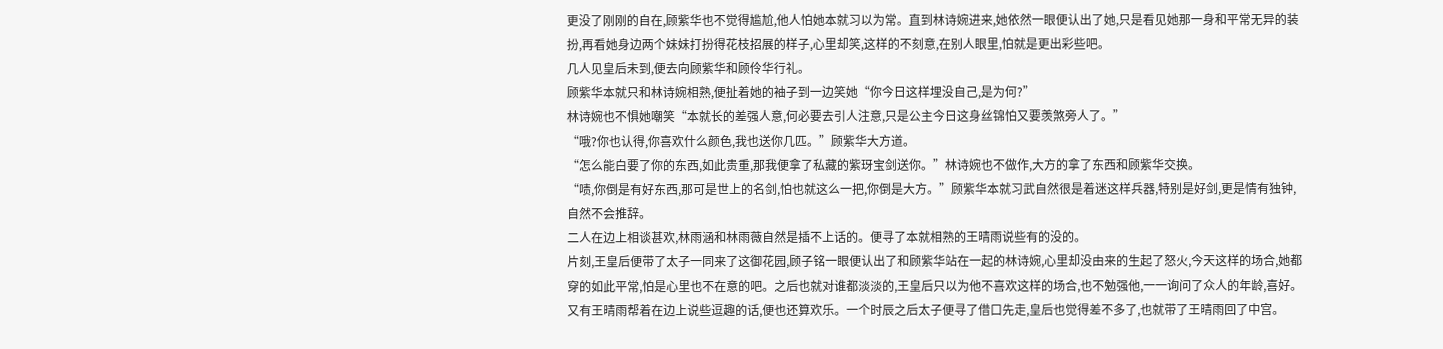更没了刚刚的自在,顾紫华也不觉得尴尬,他人怕她本就习以为常。直到林诗婉进来,她依然一眼便认出了她,只是看见她那一身和平常无异的装扮,再看她身边两个妹妹打扮得花枝招展的样子,心里却笑,这样的不刻意,在别人眼里,怕就是更出彩些吧。
几人见皇后未到,便去向顾紫华和顾伶华行礼。
顾紫华本就只和林诗婉相熟,便扯着她的袖子到一边笑她“你今日这样埋没自己,是为何?”
林诗婉也不惧她嘲笑“本就长的差强人意,何必要去引人注意,只是公主今日这身丝锦怕又要羡煞旁人了。”
“哦?你也认得,你喜欢什么颜色,我也送你几匹。”顾紫华大方道。
“怎么能白要了你的东西,如此贵重,那我便拿了私藏的紫玡宝剑送你。”林诗婉也不做作,大方的拿了东西和顾紫华交换。
“啧,你倒是有好东西,那可是世上的名剑,怕也就这么一把,你倒是大方。”顾紫华本就习武自然很是着迷这样兵器,特别是好剑,更是情有独钟,自然不会推辞。
二人在边上相谈甚欢,林雨涵和林雨薇自然是插不上话的。便寻了本就相熟的王晴雨说些有的没的。
片刻,王皇后便带了太子一同来了这御花园,顾子铭一眼便认出了和顾紫华站在一起的林诗婉,心里却没由来的生起了怒火,今天这样的场合,她都穿的如此平常,怕是心里也不在意的吧。之后也就对谁都淡淡的,王皇后只以为他不喜欢这样的场合,也不勉强他,一一询问了众人的年龄,喜好。又有王晴雨帮着在边上说些逗趣的话,便也还算欢乐。一个时辰之后太子便寻了借口先走,皇后也觉得差不多了,也就带了王晴雨回了中宫。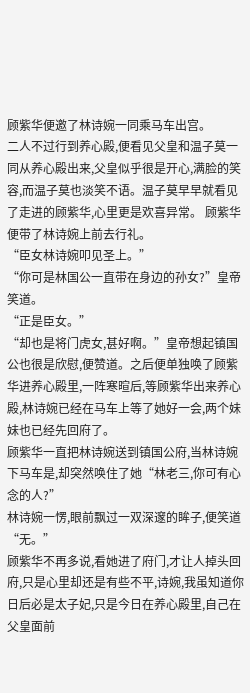顾紫华便邀了林诗婉一同乘马车出宫。
二人不过行到养心殿,便看见父皇和温子莫一同从养心殿出来,父皇似乎很是开心,满脸的笑容,而温子莫也淡笑不语。温子莫早早就看见了走进的顾紫华,心里更是欢喜异常。 顾紫华便带了林诗婉上前去行礼。
“臣女林诗婉叩见圣上。”
“你可是林国公一直带在身边的孙女?”皇帝笑道。
“正是臣女。”
“却也是将门虎女,甚好啊。”皇帝想起镇国公也很是欣慰,便赞道。之后便单独唤了顾紫华进养心殿里,一阵寒暄后,等顾紫华出来养心殿,林诗婉已经在马车上等了她好一会,两个妹妹也已经先回府了。
顾紫华一直把林诗婉送到镇国公府,当林诗婉下马车是,却突然唤住了她“林老三,你可有心念的人?”
林诗婉一愣,眼前飘过一双深邃的眸子,便笑道“无。”
顾紫华不再多说,看她进了府门,才让人掉头回府,只是心里却还是有些不平,诗婉,我虽知道你日后必是太子妃,只是今日在养心殿里,自己在父皇面前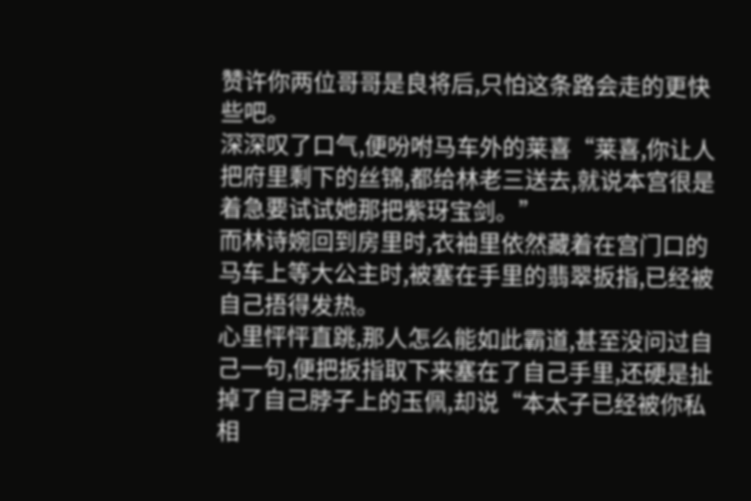赞许你两位哥哥是良将后,只怕这条路会走的更快些吧。
深深叹了口气,便吩咐马车外的莱喜“莱喜,你让人把府里剩下的丝锦,都给林老三送去,就说本宫很是着急要试试她那把紫玡宝剑。”
而林诗婉回到房里时,衣袖里依然藏着在宫门口的马车上等大公主时,被塞在手里的翡翠扳指,已经被自己捂得发热。
心里怦怦直跳,那人怎么能如此霸道,甚至没问过自己一句,便把扳指取下来塞在了自己手里,还硬是扯掉了自己脖子上的玉佩,却说“本太子已经被你私相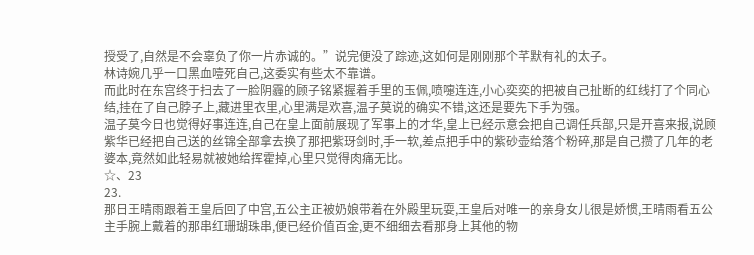授受了,自然是不会辜负了你一片赤诚的。”说完便没了踪迹,这如何是刚刚那个芊默有礼的太子。
林诗婉几乎一口黑血噎死自己,这委实有些太不靠谱。
而此时在东宫终于扫去了一脸阴霾的顾子铭紧握着手里的玉佩,喷嚏连连,小心奕奕的把被自己扯断的红线打了个同心结,挂在了自己脖子上,藏进里衣里,心里满是欢喜,温子莫说的确实不错,这还是要先下手为强。
温子莫今日也觉得好事连连,自己在皇上面前展现了军事上的才华,皇上已经示意会把自己调任兵部,只是开喜来报,说顾紫华已经把自己送的丝锦全部拿去换了那把紫玡剑时,手一软,差点把手中的紫砂壶给落个粉碎,那是自己攒了几年的老婆本,竟然如此轻易就被她给挥霍掉,心里只觉得肉痛无比。
☆、23
23.
那日王晴雨跟着王皇后回了中宫,五公主正被奶娘带着在外殿里玩耍,王皇后对唯一的亲身女儿很是娇惯,王晴雨看五公主手腕上戴着的那串红珊瑚珠串,便已经价值百金,更不细细去看那身上其他的物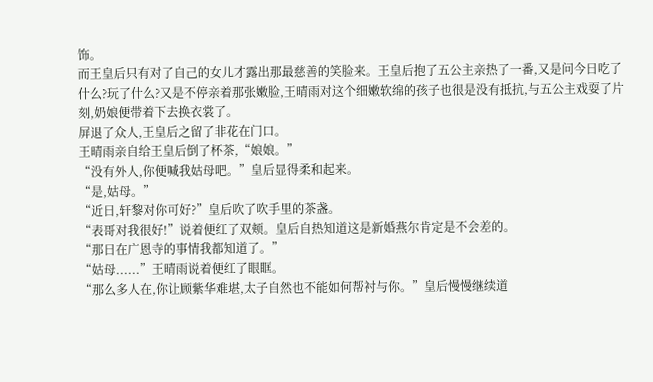饰。
而王皇后只有对了自己的女儿才露出那最慈善的笑脸来。王皇后抱了五公主亲热了一番,又是问今日吃了什么?玩了什么?又是不停亲着那张嫩脸,王晴雨对这个细嫩软绵的孩子也很是没有抵抗,与五公主戏耍了片刻,奶娘便带着下去换衣裳了。
屏退了众人,王皇后之留了非花在门口。
王晴雨亲自给王皇后倒了杯茶,“娘娘。”
“没有外人,你便喊我姑母吧。”皇后显得柔和起来。
“是,姑母。”
“近日,轩黎对你可好?”皇后吹了吹手里的茶盏。
“表哥对我很好!”说着便红了双颊。皇后自热知道这是新婚燕尔肯定是不会差的。
“那日在广恩寺的事情我都知道了。”
“姑母......”王晴雨说着便红了眼眶。
“那么多人在,你让顾紫华难堪,太子自然也不能如何帮衬与你。”皇后慢慢继续道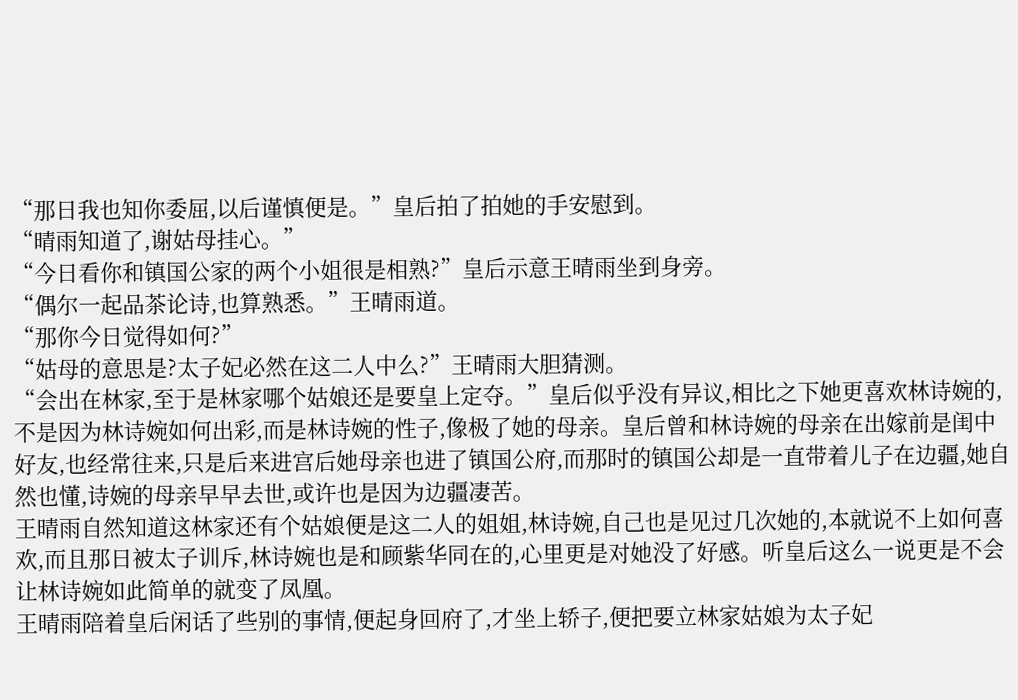“那日我也知你委屈,以后谨慎便是。”皇后拍了拍她的手安慰到。
“晴雨知道了,谢姑母挂心。”
“今日看你和镇国公家的两个小姐很是相熟?”皇后示意王晴雨坐到身旁。
“偶尔一起品茶论诗,也算熟悉。”王晴雨道。
“那你今日觉得如何?”
“姑母的意思是?太子妃必然在这二人中么?”王晴雨大胆猜测。
“会出在林家,至于是林家哪个姑娘还是要皇上定夺。”皇后似乎没有异议,相比之下她更喜欢林诗婉的,不是因为林诗婉如何出彩,而是林诗婉的性子,像极了她的母亲。皇后曾和林诗婉的母亲在出嫁前是闺中好友,也经常往来,只是后来进宫后她母亲也进了镇国公府,而那时的镇国公却是一直带着儿子在边疆,她自然也懂,诗婉的母亲早早去世,或许也是因为边疆凄苦。
王晴雨自然知道这林家还有个姑娘便是这二人的姐姐,林诗婉,自己也是见过几次她的,本就说不上如何喜欢,而且那日被太子训斥,林诗婉也是和顾紫华同在的,心里更是对她没了好感。听皇后这么一说更是不会让林诗婉如此简单的就变了凤凰。
王晴雨陪着皇后闲话了些别的事情,便起身回府了,才坐上轿子,便把要立林家姑娘为太子妃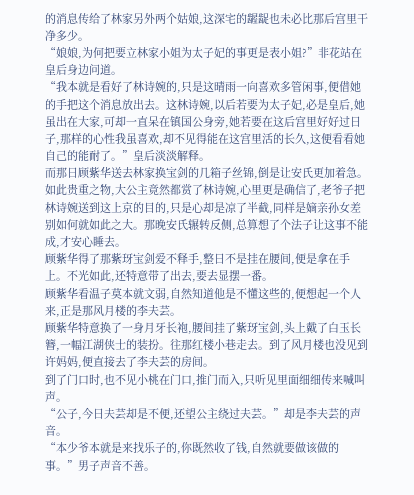的消息传给了林家另外两个姑娘,这深宅的龌龊也未必比那后宫里干净多少。
“娘娘,为何把要立林家小姐为太子妃的事更是表小姐?”非花站在皇后身边问道。
“我本就是看好了林诗婉的,只是这晴雨一向喜欢多管闲事,便借她的手把这个消息放出去。这林诗婉,以后若要为太子妃,必是皇后,她虽出在大家,可却一直呆在镇国公身旁,她若要在这后宫里好好过日子,那样的心性我虽喜欢,却不见得能在这宫里活的长久,这便看看她自己的能耐了。”皇后淡淡解释。
而那日顾紫华送去林家换宝剑的几箱子丝锦,倒是让安氏更加着急。如此贵重之物,大公主竟然都赏了林诗婉,心里更是确信了,老爷子把林诗婉送到这上京的目的,只是心却是凉了半截,同样是嫡亲孙女差别如何就如此之大。那晚安氏辗转反侧,总算想了个法子让这事不能成,才安心睡去。
顾紫华得了那紫玡宝剑爱不释手,整日不是挂在腰间,便是拿在手上。不光如此,还特意带了出去,要去显摆一番。
顾紫华看温子莫本就文弱,自然知道他是不懂这些的,便想起一个人来,正是那风月楼的李夫芸。
顾紫华特意换了一身月牙长袍,腰间挂了紫玡宝剑,头上戴了白玉长簪,一幅江湖侠士的装扮。往那红楼小巷走去。到了风月楼也没见到许妈妈,便直接去了李夫芸的房间。
到了门口时,也不见小桃在门口,推门而入,只听见里面细细传来喊叫声。
“公子,今日夫芸却是不便,还望公主绕过夫芸。”却是李夫芸的声音。
“本少爷本就是来找乐子的,你既然收了钱,自然就要做该做的事。”男子声音不善。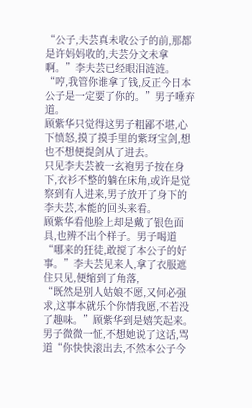“公子,夫芸真未收公子的前,那都是许妈妈收的,夫芸分文未拿啊。”李夫芸已经眼泪涟涟。
“哼,我管你谁拿了钱,反正今日本公子是一定要了你的。”男子唾弃道。
顾紫华只觉得这男子粗鄙不堪,心下愤怒,摸了摸手里的紫玡宝剑,想也不想便提剑从了进去。
只见李夫芸被一玄袍男子按在身下,衣衫不整的躺在床角,或许是觉察到有人进来,男子放开了身下的李夫芸,本能的回头来看。
顾紫华看他脸上却是戴了银色面具,也辨不出个样子。男子喝道“哪来的狂徒,敢搅了本公子的好事。”李夫芸见来人,拿了衣服遮住只见,便缩到了角落,
“既然是别人姑娘不愿,又何必强求,这事本就乐个你情我愿,不若没了趣味。”顾紫华到是嬉笑起来。
男子微微一怔,不想她说了这话,骂道“你快快滚出去,不然本公子今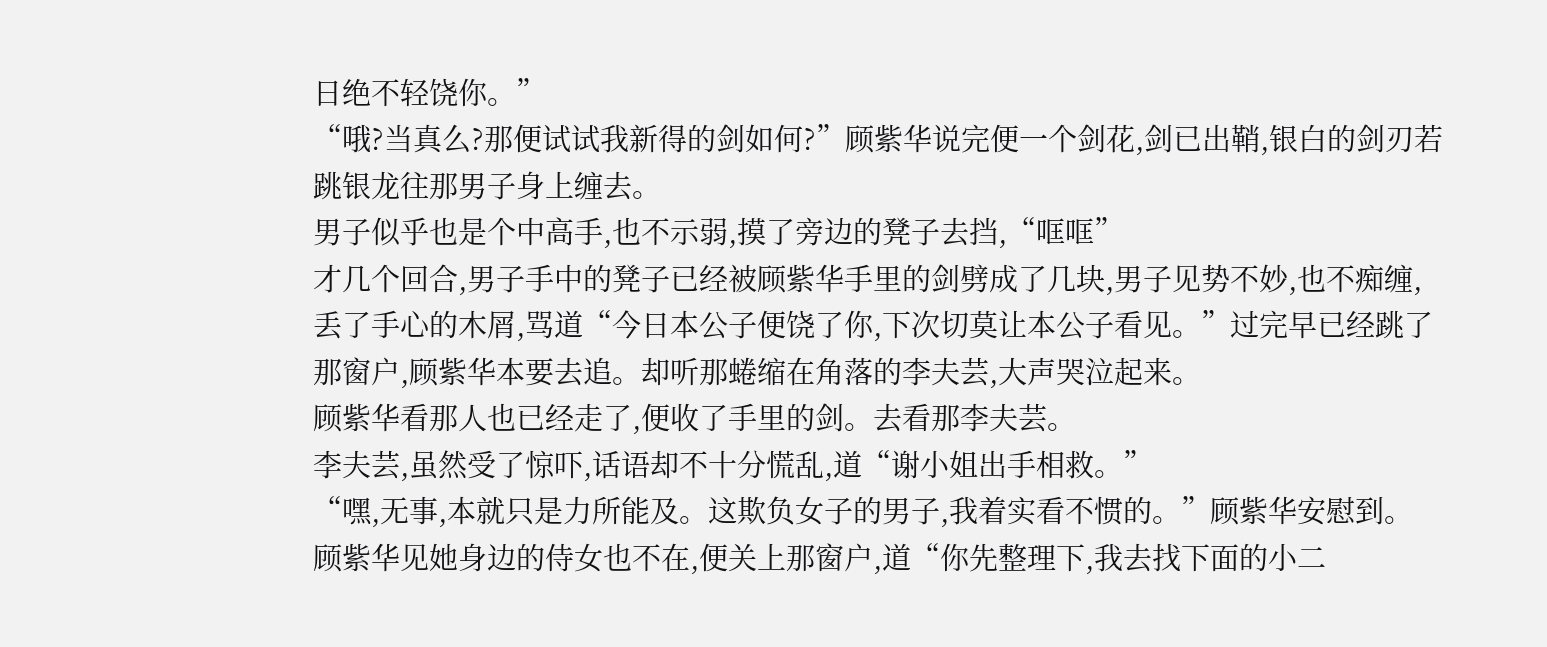日绝不轻饶你。”
“哦?当真么?那便试试我新得的剑如何?”顾紫华说完便一个剑花,剑已出鞘,银白的剑刃若跳银龙往那男子身上缠去。
男子似乎也是个中高手,也不示弱,摸了旁边的凳子去挡,“哐哐”
才几个回合,男子手中的凳子已经被顾紫华手里的剑劈成了几块,男子见势不妙,也不痴缠,丢了手心的木屑,骂道“今日本公子便饶了你,下次切莫让本公子看见。”过完早已经跳了那窗户,顾紫华本要去追。却听那蜷缩在角落的李夫芸,大声哭泣起来。
顾紫华看那人也已经走了,便收了手里的剑。去看那李夫芸。
李夫芸,虽然受了惊吓,话语却不十分慌乱,道“谢小姐出手相救。”
“嘿,无事,本就只是力所能及。这欺负女子的男子,我着实看不惯的。”顾紫华安慰到。
顾紫华见她身边的侍女也不在,便关上那窗户,道“你先整理下,我去找下面的小二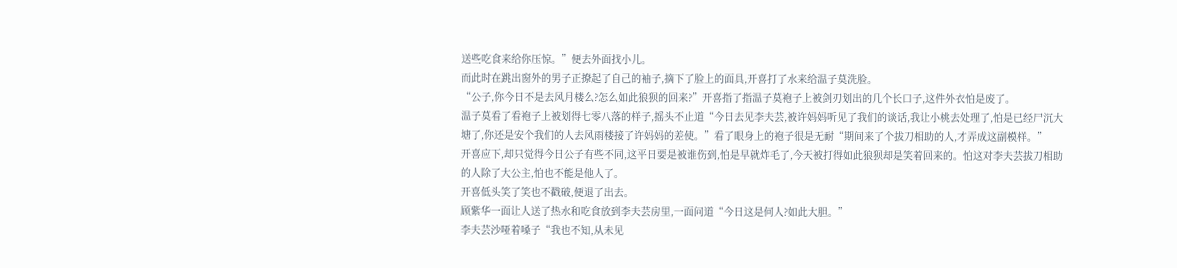送些吃食来给你压惊。”便去外面找小儿。
而此时在跳出窗外的男子正撩起了自己的袖子,摘下了脸上的面具,开喜打了水来给温子莫洗脸。
“公子,你今日不是去风月楼么?怎么如此狼狈的回来?”开喜指了指温子莫袍子上被剑刃划出的几个长口子,这件外衣怕是废了。
温子莫看了看袍子上被划得七零八落的样子,摇头不止道“今日去见李夫芸,被许妈妈听见了我们的谈话,我让小桃去处理了,怕是已经尸沉大塘了,你还是安个我们的人去风雨楼接了许妈妈的差使。”看了眼身上的袍子很是无耐“期间来了个拔刀相助的人,才弄成这副模样。”
开喜应下,却只觉得今日公子有些不同,这平日要是被谁伤到,怕是早就炸毛了,今天被打得如此狼狈却是笑着回来的。怕这对李夫芸拔刀相助的人除了大公主,怕也不能是他人了。
开喜低头笑了笑也不戳破,便退了出去。
顾紫华一面让人送了热水和吃食放到李夫芸房里,一面问道“今日这是何人?如此大胆。”
李夫芸沙哑着嗓子“我也不知,从未见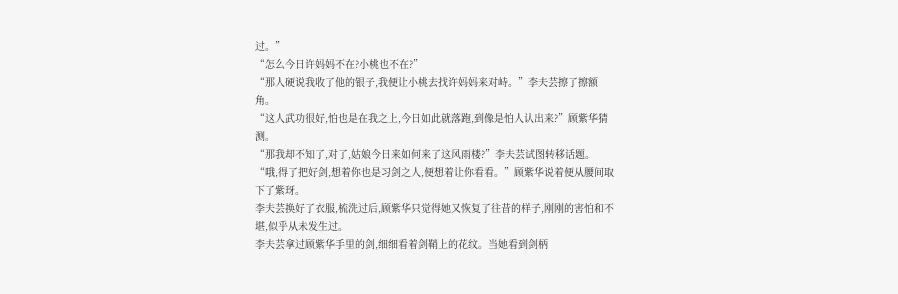过。”
“怎么今日许妈妈不在?小桃也不在?”
“那人硬说我收了他的银子,我便让小桃去找许妈妈来对峙。”李夫芸擦了擦额角。
“这人武功很好,怕也是在我之上,今日如此就落跑,到像是怕人认出来?”顾紫华猜测。
“那我却不知了,对了,姑娘今日来如何来了这风雨楼?”李夫芸试图转移话题。
“哦,得了把好剑,想着你也是习剑之人,便想着让你看看。”顾紫华说着便从腰间取下了紫玡。
李夫芸换好了衣服,梳洗过后,顾紫华只觉得她又恢复了往昔的样子,刚刚的害怕和不堪,似乎从未发生过。
李夫芸拿过顾紫华手里的剑,细细看着剑鞘上的花纹。当她看到剑柄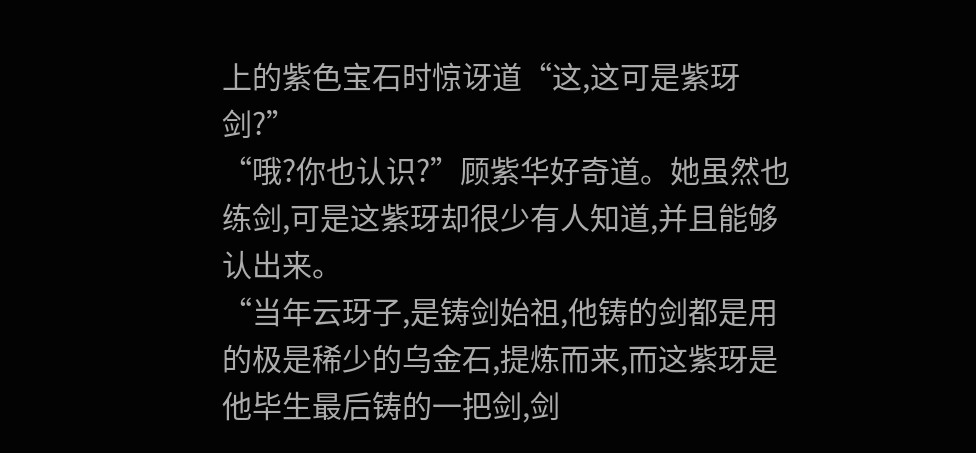上的紫色宝石时惊讶道“这,这可是紫玡剑?”
“哦?你也认识?”顾紫华好奇道。她虽然也练剑,可是这紫玡却很少有人知道,并且能够认出来。
“当年云玡子,是铸剑始祖,他铸的剑都是用的极是稀少的乌金石,提炼而来,而这紫玡是他毕生最后铸的一把剑,剑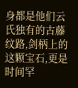身都是他们云氏独有的古藤纹路,剑柄上的这颗宝石,更是时间罕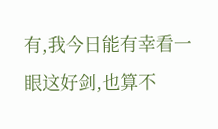有,我今日能有幸看一眼这好剑,也算不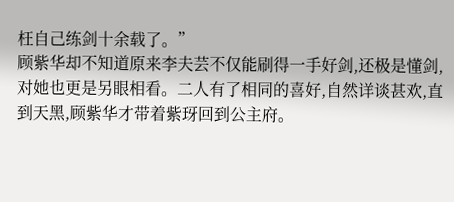枉自己练剑十余载了。”
顾紫华却不知道原来李夫芸不仅能刷得一手好剑,还极是懂剑,对她也更是另眼相看。二人有了相同的喜好,自然详谈甚欢,直到天黑,顾紫华才带着紫玡回到公主府。